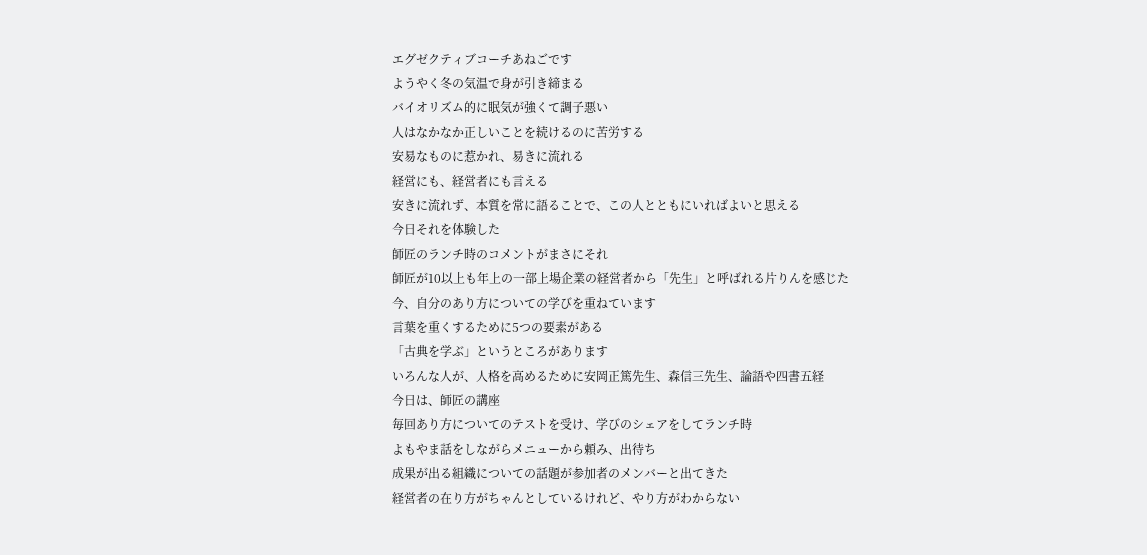エグゼクティブコーチあねごです
ようやく冬の気温で身が引き締まる
バイオリズム的に眠気が強くて調子悪い
人はなかなか正しいことを続けるのに苦労する
安易なものに惹かれ、易きに流れる
経営にも、経営者にも言える
安きに流れず、本質を常に語ることで、この人とともにいればよいと思える
今日それを体験した
師匠のランチ時のコメントがまさにそれ
師匠が10以上も年上の一部上場企業の経営者から「先生」と呼ばれる片りんを感じた
今、自分のあり方についての学びを重ねています
言葉を重くするために5つの要素がある
「古典を学ぶ」というところがあります
いろんな人が、人格を高めるために安岡正篤先生、森信三先生、論語や四書五経
今日は、師匠の講座
毎回あり方についてのテストを受け、学びのシェアをしてランチ時
よもやま話をしながらメニューから頼み、出待ち
成果が出る組織についての話題が参加者のメンバーと出てきた
経営者の在り方がちゃんとしているけれど、やり方がわからない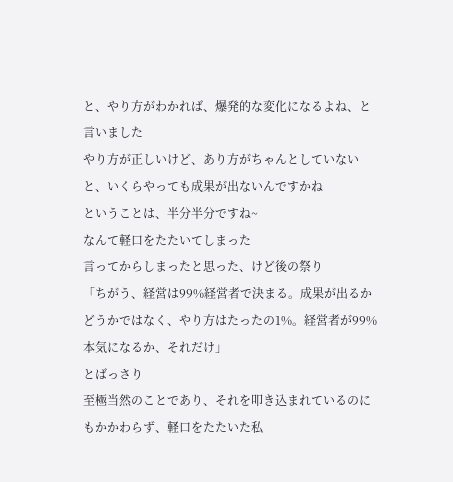と、やり方がわかれば、爆発的な変化になるよね、と言いました
やり方が正しいけど、あり方がちゃんとしていないと、いくらやっても成果が出ないんですかね
ということは、半分半分ですね~
なんて軽口をたたいてしまった
言ってからしまったと思った、けど後の祭り
「ちがう、経営は99%経営者で決まる。成果が出るかどうかではなく、やり方はたったの1%。経営者が99%本気になるか、それだけ」
とばっさり
至極当然のことであり、それを叩き込まれているのにもかかわらず、軽口をたたいた私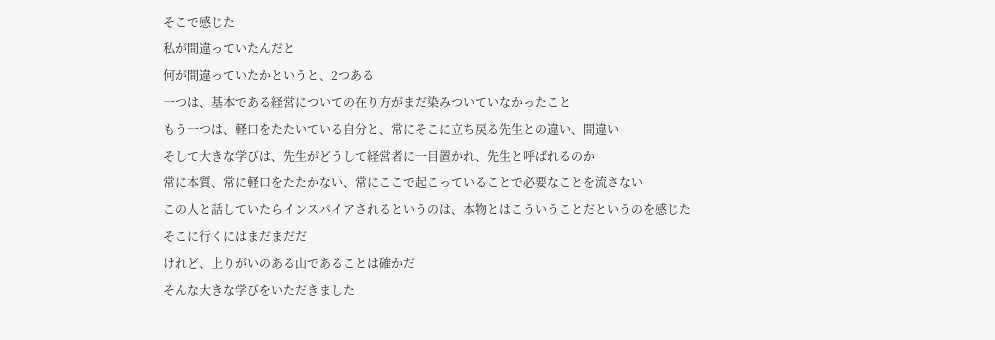そこで感じた
私が間違っていたんだと
何が間違っていたかというと、2つある
一つは、基本である経営についての在り方がまだ染みついていなかったこと
もう一つは、軽口をたたいている自分と、常にそこに立ち戻る先生との違い、間違い
そして大きな学びは、先生がどうして経営者に一目置かれ、先生と呼ばれるのか
常に本質、常に軽口をたたかない、常にここで起こっていることで必要なことを流さない
この人と話していたらインスパイアされるというのは、本物とはこういうことだというのを感じた
そこに行くにはまだまだだ
けれど、上りがいのある山であることは確かだ
そんな大きな学びをいただきました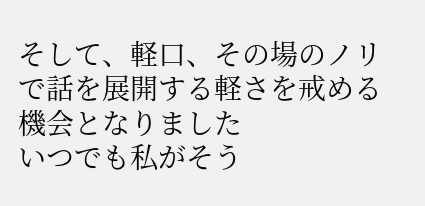そして、軽口、その場のノリで話を展開する軽さを戒める機会となりました
いつでも私がそう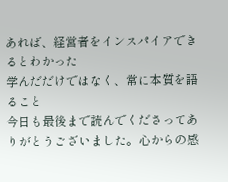あれば、経営者をインスパイアできるとわかった
学んだだけではなく、常に本質を語ること
今日も最後まで読んでくださってありがとうございました。心からの感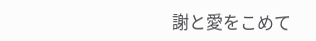謝と愛をこめて